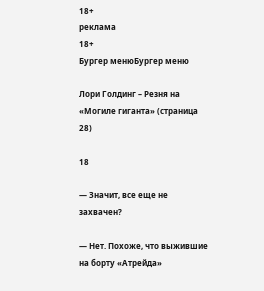18+
реклама
18+
Бургер менюБургер меню

Лори Голдинг – Резня на «Могиле гиганта» (страница 28)

18

— Значит, все еще не захвачен?

— Нет. Похоже, что выжившие на борту «Атрейда»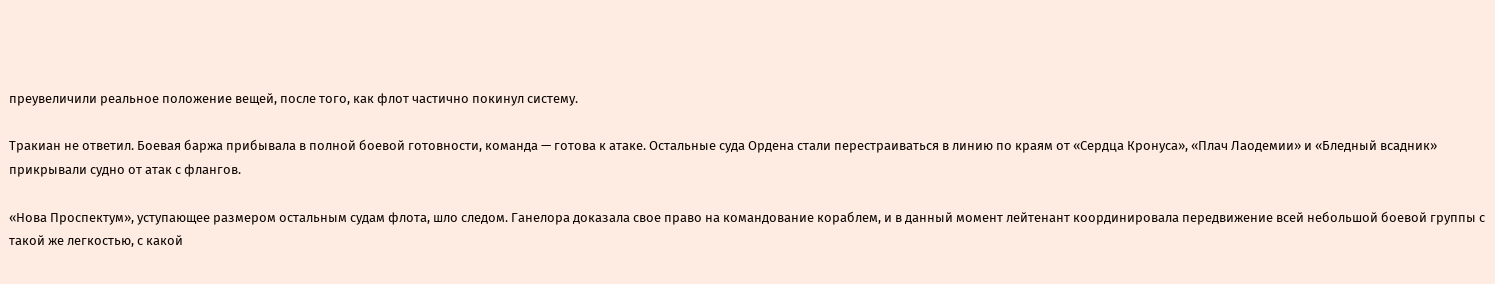преувеличили реальное положение вещей, после того, как флот частично покинул систему.

Тракиан не ответил. Боевая баржа прибывала в полной боевой готовности, команда — готова к атаке. Остальные суда Ордена стали перестраиваться в линию по краям от «Сердца Кронуса», «Плач Лаодемии» и «Бледный всадник» прикрывали судно от атак с флангов.

«Нова Проспектум», уступающее размером остальным судам флота, шло следом. Ганелора доказала свое право на командование кораблем, и в данный момент лейтенант координировала передвижение всей небольшой боевой группы с такой же легкостью, с какой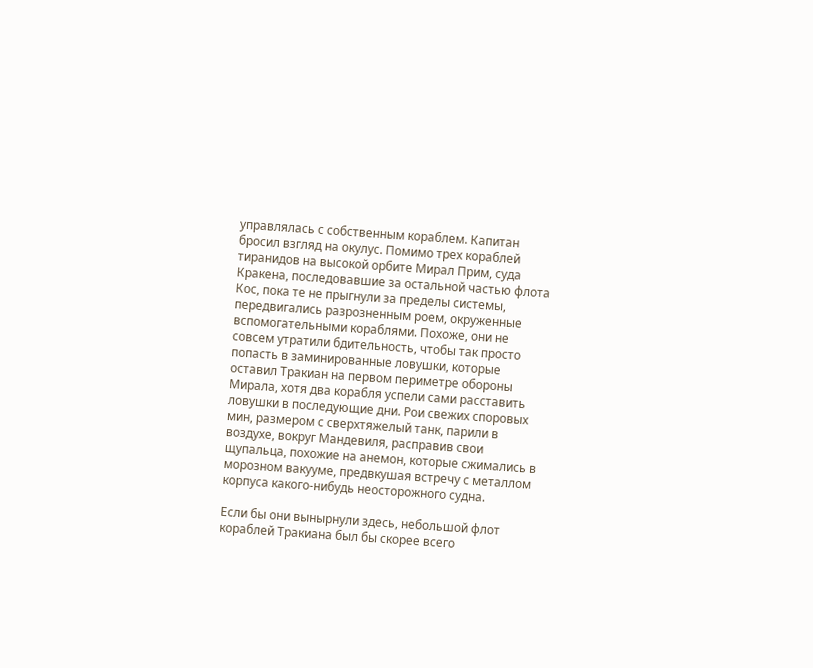управлялась с собственным кораблем. Капитан бросил взгляд на окулус. Помимо трех кораблей тиранидов на высокой орбите Мирал Прим, суда Кракена, последовавшие за остальной частью флота Кос, пока те не прыгнули за пределы системы, передвигались разрозненным роем, окруженные вспомогательными кораблями. Похоже, они не совсем утратили бдительность, чтобы так просто попасть в заминированные ловушки, которые оставил Тракиан на первом периметре обороны Мирала, хотя два корабля успели сами расставить ловушки в последующие дни. Рои свежих споровых мин, размером с сверхтяжелый танк, парили в воздухе, вокруг Мандевиля, расправив свои щупальца, похожие на анемон, которые сжимались в морозном вакууме, предвкушая встречу с металлом корпуса какого-нибудь неосторожного судна.

Если бы они вынырнули здесь, небольшой флот кораблей Тракиана был бы скорее всего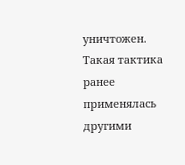уничтожен. Такая тактика ранее применялась другими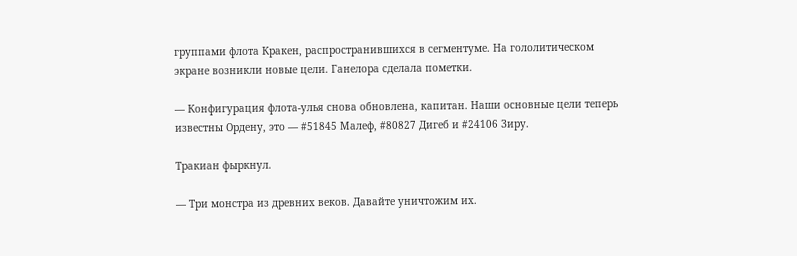группами флота Кракен, распространившихся в сегментуме. На гололитическом экране возникли новые цели. Ганелора сделала пометки.

— Конфигурация флота-улья снова обновлена, капитан. Наши основные цели теперь известны Ордену, это — #51845 Малеф, #80827 Дигеб и #24106 Зиру.

Тракиан фыркнул.

— Три монстра из древних веков. Давайте уничтожим их.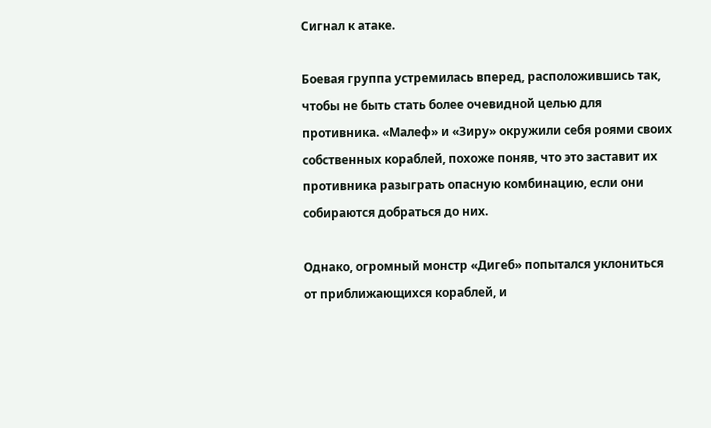Сигнал к атаке.

Боевая группа устремилась вперед, расположившись так, чтобы не быть стать более очевидной целью для противника. «Малеф» и «Зиру» окружили себя роями своих собственных кораблей, похоже поняв, что это заставит их противника разыграть опасную комбинацию, если они собираются добраться до них.

Однако, огромный монстр «Дигеб» попытался уклониться от приближающихся кораблей, и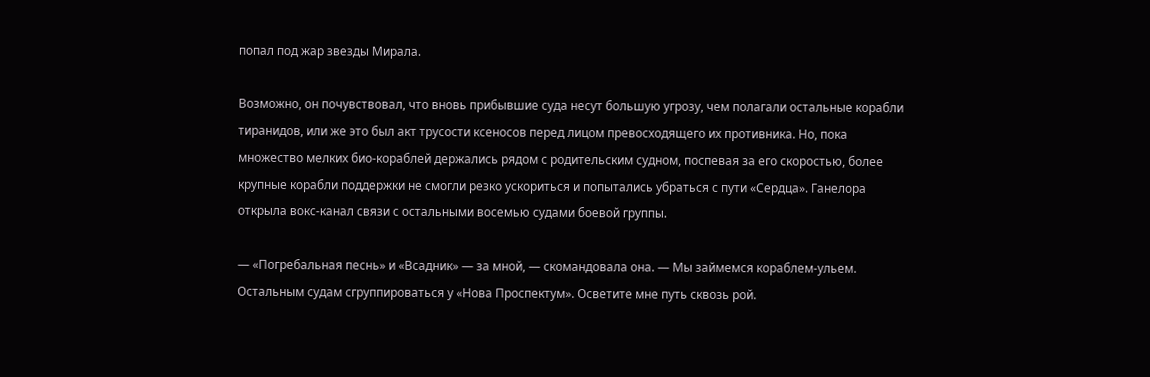попал под жар звезды Мирала.

Возможно, он почувствовал, что вновь прибывшие суда несут большую угрозу, чем полагали остальные корабли тиранидов, или же это был акт трусости ксеносов перед лицом превосходящего их противника. Но, пока множество мелких био-кораблей держались рядом с родительским судном, поспевая за его скоростью, более крупные корабли поддержки не смогли резко ускориться и попытались убраться с пути «Сердца». Ганелора открыла вокс-канал связи с остальными восемью судами боевой группы.

— «Погребальная песнь» и «Всадник» — за мной, — скомандовала она. — Мы займемся кораблем-ульем. Остальным судам сгруппироваться у «Нова Проспектум». Осветите мне путь сквозь рой.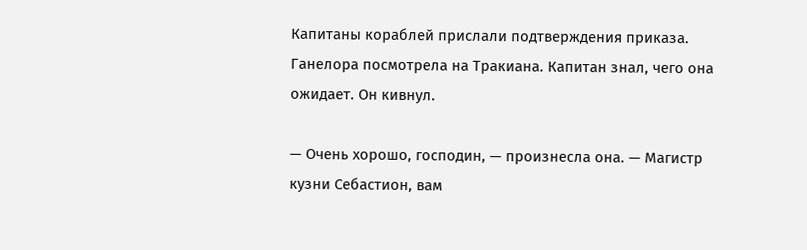Капитаны кораблей прислали подтверждения приказа. Ганелора посмотрела на Тракиана. Капитан знал, чего она ожидает. Он кивнул.

— Очень хорошо, господин, — произнесла она. — Магистр кузни Себастион, вам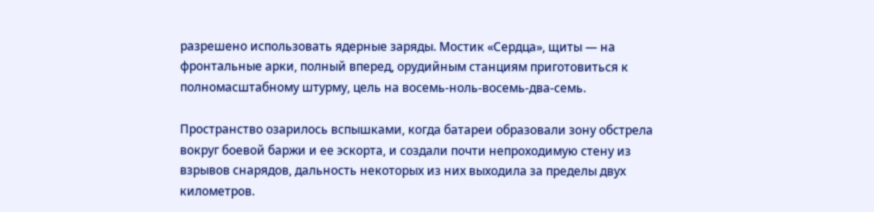разрешено использовать ядерные заряды. Мостик «Сердца», щиты — на фронтальные арки, полный вперед, орудийным станциям приготовиться к полномасштабному штурму, цель на восемь-ноль-восемь-два-семь.

Пространство озарилось вспышками, когда батареи образовали зону обстрела вокруг боевой баржи и ее эскорта, и создали почти непроходимую стену из взрывов снарядов, дальность некоторых из них выходила за пределы двух километров.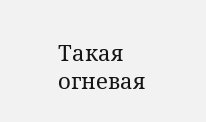Такая огневая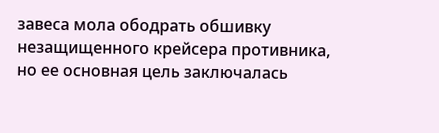завеса мола ободрать обшивку незащищенного крейсера противника, но ее основная цель заключалась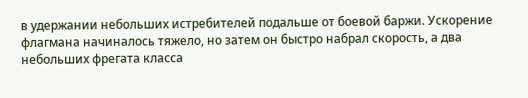в удержании небольших истребителей подальше от боевой баржи. Ускорение флагмана начиналось тяжело, но затем он быстро набрал скорость, а два небольших фрегата класса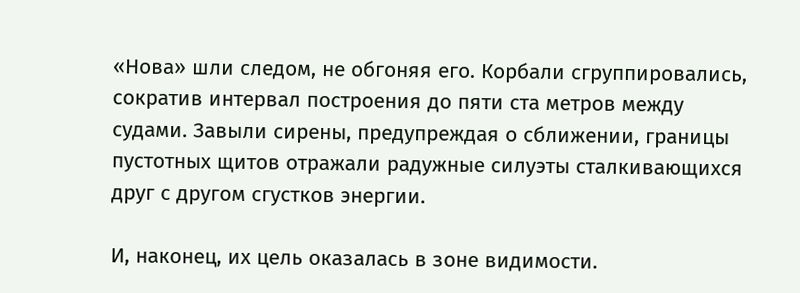«Нова» шли следом, не обгоняя его. Корбали сгруппировались, сократив интервал построения до пяти ста метров между судами. Завыли сирены, предупреждая о сближении, границы пустотных щитов отражали радужные силуэты сталкивающихся друг с другом сгустков энергии.

И, наконец, их цель оказалась в зоне видимости.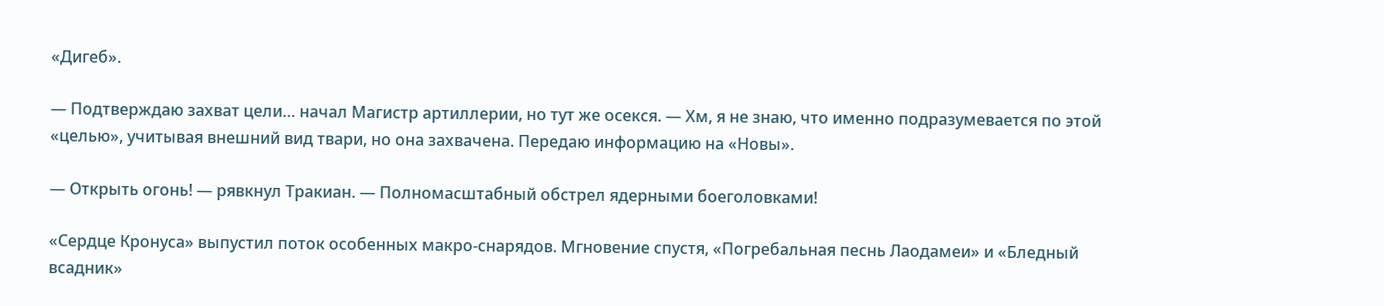«Дигеб».

— Подтверждаю захват цели… начал Магистр артиллерии, но тут же осекся. — Хм, я не знаю, что именно подразумевается по этой «целью», учитывая внешний вид твари, но она захвачена. Передаю информацию на «Новы».

— Открыть огонь! — рявкнул Тракиан. — Полномасштабный обстрел ядерными боеголовками!

«Сердце Кронуса» выпустил поток особенных макро-снарядов. Мгновение спустя, «Погребальная песнь Лаодамеи» и «Бледный всадник»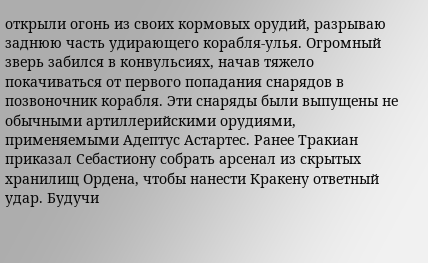открыли огонь из своих кормовых орудий, разрываю заднюю часть удирающего корабля-улья. Огромный зверь забился в конвульсиях, начав тяжело покачиваться от первого попадания снарядов в позвоночник корабля. Эти снаряды были выпущены не обычными артиллерийскими орудиями, применяемыми Адептус Астартес. Ранее Тракиан приказал Себастиону собрать арсенал из скрытых хранилищ Ордена, чтобы нанести Кракену ответный удар. Будучи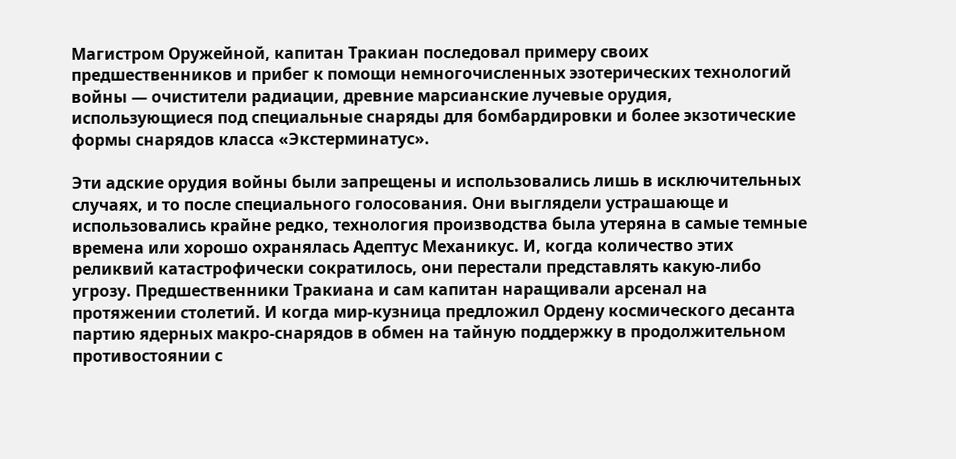Магистром Оружейной, капитан Тракиан последовал примеру своих предшественников и прибег к помощи немногочисленных эзотерических технологий войны — очистители радиации, древние марсианские лучевые орудия, использующиеся под специальные снаряды для бомбардировки и более экзотические формы снарядов класса «Экстерминатус».

Эти адские орудия войны были запрещены и использовались лишь в исключительных случаях, и то после специального голосования. Они выглядели устрашающе и использовались крайне редко, технология производства была утеряна в самые темные времена или хорошо охранялась Адептус Механикус. И, когда количество этих реликвий катастрофически сократилось, они перестали представлять какую-либо угрозу. Предшественники Тракиана и сам капитан наращивали арсенал на протяжении столетий. И когда мир-кузница предложил Ордену космического десанта партию ядерных макро-снарядов в обмен на тайную поддержку в продолжительном противостоянии с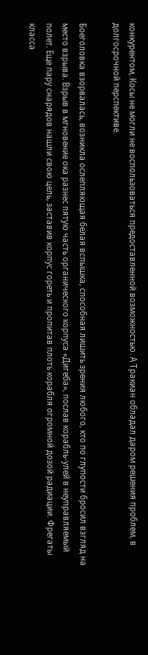конкурентом, Косы не могли не воспользоваться предоставленной возможностью. А Тракиан обладал даром решения проблем, в долгосрочной перспективе.

Боеголовка взорвалась, возникла ослепляющая белая вспышка, способная лишить зрения любого, кто по глупости бросил взгляд на место взрыва. Взрыв в мгновение ока разнес пятую часть органического корпуса «Дигеба», послав корабль-улей в неуправляемый полет. Еще пару снарядов нашли свою цель, заставив корпус гореть и пропитав плоть корабля огромной дозой радиации. Фрегаты класса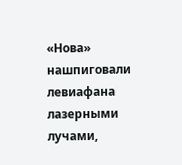«Нова» нашпиговали левиафана лазерными лучами,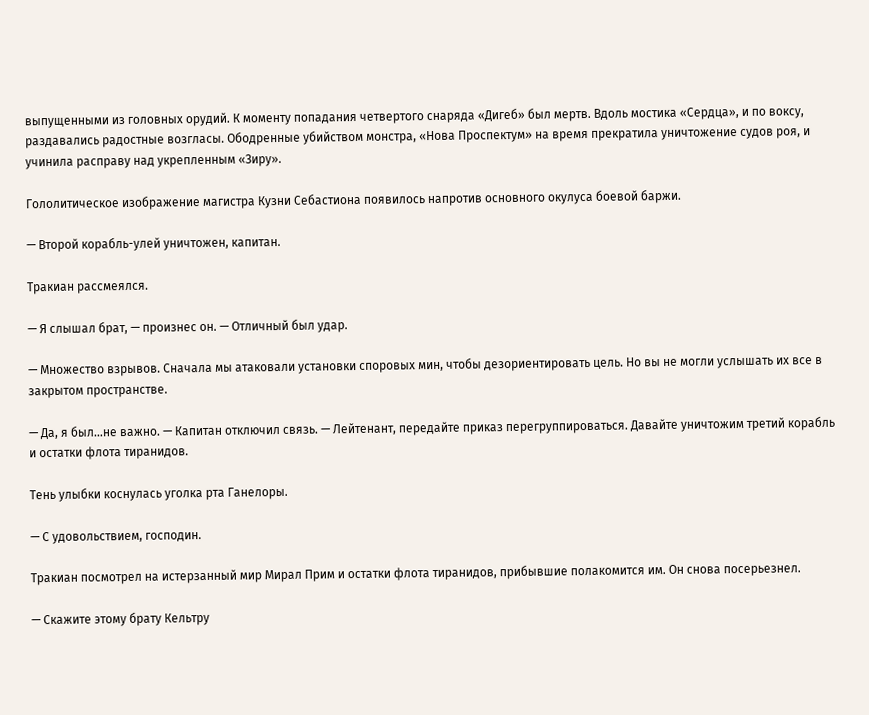выпущенными из головных орудий. К моменту попадания четвертого снаряда «Дигеб» был мертв. Вдоль мостика «Сердца», и по воксу, раздавались радостные возгласы. Ободренные убийством монстра, «Нова Проспектум» на время прекратила уничтожение судов роя, и учинила расправу над укрепленным «Зиру».

Гололитическое изображение магистра Кузни Себастиона появилось напротив основного окулуса боевой баржи.

— Второй корабль-улей уничтожен, капитан.

Тракиан рассмеялся.

— Я слышал брат, — произнес он. — Отличный был удар.

— Множество взрывов. Сначала мы атаковали установки споровых мин, чтобы дезориентировать цель. Но вы не могли услышать их все в закрытом пространстве.

— Да, я был…не важно. — Капитан отключил связь. — Лейтенант, передайте приказ перегруппироваться. Давайте уничтожим третий корабль и остатки флота тиранидов.

Тень улыбки коснулась уголка рта Ганелоры.

— С удовольствием, господин.

Тракиан посмотрел на истерзанный мир Мирал Прим и остатки флота тиранидов, прибывшие полакомится им. Он снова посерьезнел.

— Скажите этому брату Кельтру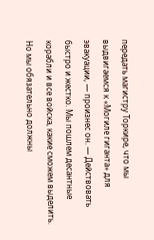передать магистру Торкире, что мы выдвигаемся к «Могиле гиганта» для эвакуации, — произнес он. — Действовать быстро и жестко. Мы пошлем десантные корабли и все войска, какие сможем выделить. Но мы обязательно должны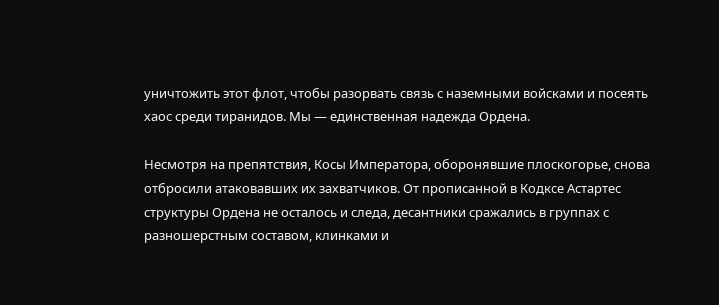уничтожить этот флот, чтобы разорвать связь с наземными войсками и посеять хаос среди тиранидов. Мы — единственная надежда Ордена.

Несмотря на препятствия, Косы Императора, оборонявшие плоскогорье, снова отбросили атаковавших их захватчиков. От прописанной в Кодксе Астартес структуры Ордена не осталось и следа, десантники сражались в группах с разношерстным составом, клинками и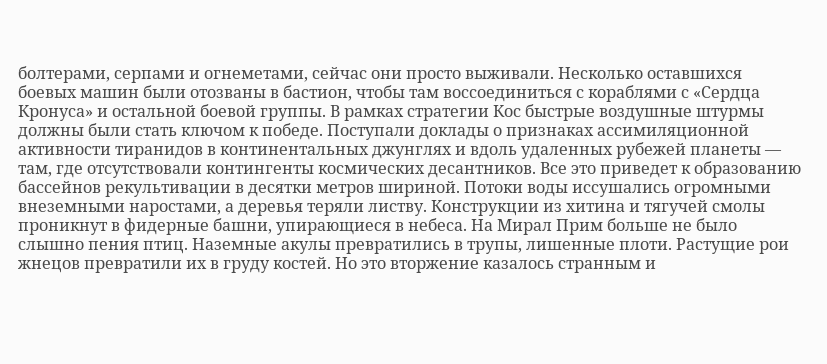болтерами, серпами и огнеметами, сейчас они просто выживали. Несколько оставшихся боевых машин были отозваны в бастион, чтобы там воссоединиться с кораблями с «Сердца Кронуса» и остальной боевой группы. В рамках стратегии Кос быстрые воздушные штурмы должны были стать ключом к победе. Поступали доклады о признаках ассимиляционной активности тиранидов в континентальных джунглях и вдоль удаленных рубежей планеты — там, где отсутствовали контингенты космических десантников. Все это приведет к образованию бассейнов рекультивации в десятки метров шириной. Потоки воды иссушались огромными внеземными наростами, а деревья теряли листву. Конструкции из хитина и тягучей смолы проникнут в фидерные башни, упирающиеся в небеса. На Мирал Прим больше не было слышно пения птиц. Наземные акулы превратились в трупы, лишенные плоти. Растущие рои жнецов превратили их в груду костей. Но это вторжение казалось странным и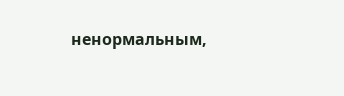ненормальным,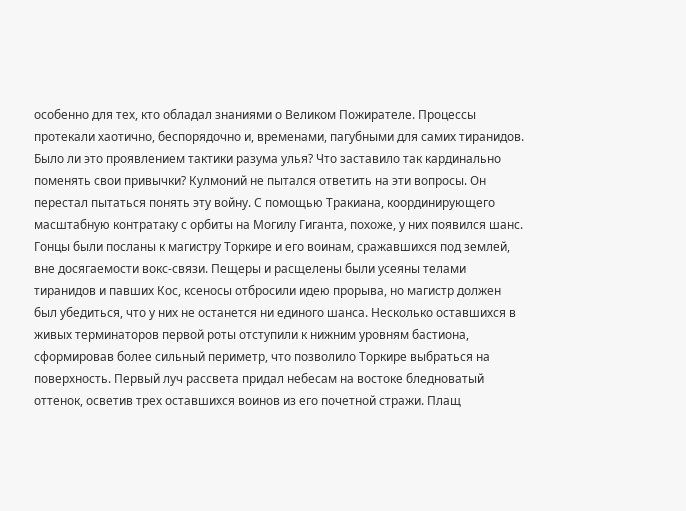особенно для тех, кто обладал знаниями о Великом Пожирателе. Процессы протекали хаотично, беспорядочно и, временами, пагубными для самих тиранидов. Было ли это проявлением тактики разума улья? Что заставило так кардинально поменять свои привычки? Кулмоний не пытался ответить на эти вопросы. Он перестал пытаться понять эту войну. С помощью Тракиана, координирующего масштабную контратаку с орбиты на Могилу Гиганта, похоже, у них появился шанс. Гонцы были посланы к магистру Торкире и его воинам, сражавшихся под землей, вне досягаемости вокс-связи. Пещеры и расщелены были усеяны телами тиранидов и павших Кос, ксеносы отбросили идею прорыва, но магистр должен был убедиться, что у них не останется ни единого шанса. Несколько оставшихся в живых терминаторов первой роты отступили к нижним уровням бастиона, сформировав более сильный периметр, что позволило Торкире выбраться на поверхность. Первый луч рассвета придал небесам на востоке бледноватый оттенок, осветив трех оставшихся воинов из его почетной стражи. Плащ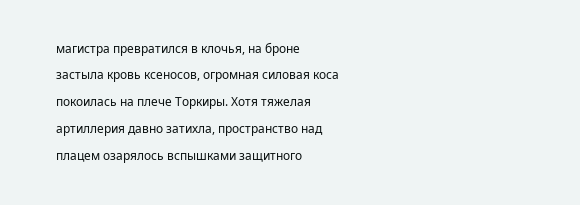магистра превратился в клочья, на броне застыла кровь ксеносов, огромная силовая коса покоилась на плече Торкиры. Хотя тяжелая артиллерия давно затихла, пространство над плацем озарялось вспышками защитного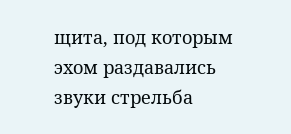щита, под которым эхом раздавались звуки стрельба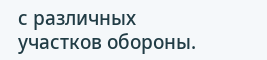с различных участков обороны.